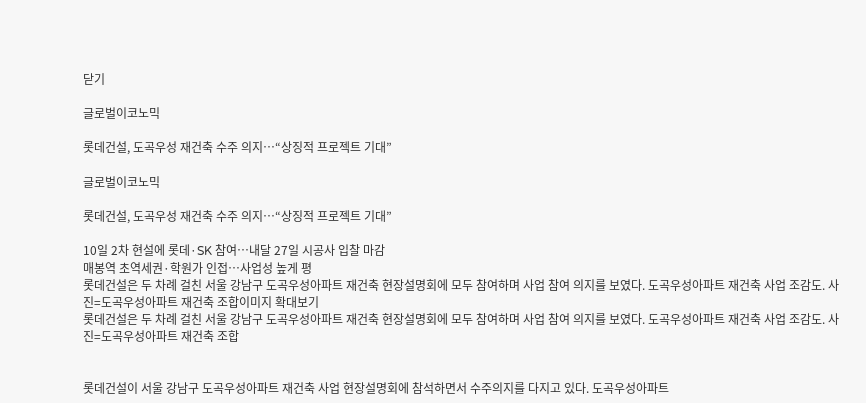닫기

글로벌이코노믹

롯데건설, 도곡우성 재건축 수주 의지…“상징적 프로젝트 기대”

글로벌이코노믹

롯데건설, 도곡우성 재건축 수주 의지…“상징적 프로젝트 기대”

10일 2차 현설에 롯데·SK 참여…내달 27일 시공사 입찰 마감
매봉역 초역세권·학원가 인접…사업성 높게 평
롯데건설은 두 차례 걸친 서울 강남구 도곡우성아파트 재건축 현장설명회에 모두 참여하며 사업 참여 의지를 보였다. 도곡우성아파트 재건축 사업 조감도. 사진=도곡우성아파트 재건축 조합이미지 확대보기
롯데건설은 두 차례 걸친 서울 강남구 도곡우성아파트 재건축 현장설명회에 모두 참여하며 사업 참여 의지를 보였다. 도곡우성아파트 재건축 사업 조감도. 사진=도곡우성아파트 재건축 조합


롯데건설이 서울 강남구 도곡우성아파트 재건축 사업 현장설명회에 참석하면서 수주의지를 다지고 있다. 도곡우성아파트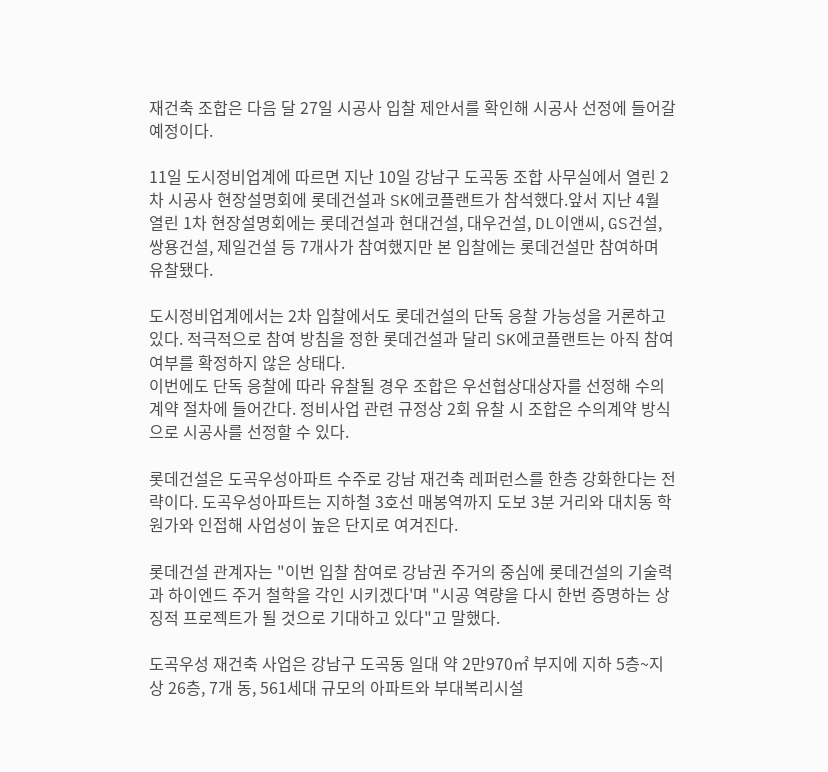재건축 조합은 다음 달 27일 시공사 입찰 제안서를 확인해 시공사 선정에 들어갈 예정이다.

11일 도시정비업계에 따르면 지난 10일 강남구 도곡동 조합 사무실에서 열린 2차 시공사 현장설명회에 롯데건설과 SK에코플랜트가 참석했다.앞서 지난 4월 열린 1차 현장설명회에는 롯데건설과 현대건설, 대우건설, DL이앤씨, GS건설, 쌍용건설, 제일건설 등 7개사가 참여했지만 본 입찰에는 롯데건설만 참여하며 유찰됐다.

도시정비업계에서는 2차 입찰에서도 롯데건설의 단독 응찰 가능성을 거론하고 있다. 적극적으로 참여 방침을 정한 롯데건설과 달리 SK에코플랜트는 아직 참여 여부를 확정하지 않은 상태다.
이번에도 단독 응찰에 따라 유찰될 경우 조합은 우선협상대상자를 선정해 수의계약 절차에 들어간다. 정비사업 관련 규정상 2회 유찰 시 조합은 수의계약 방식으로 시공사를 선정할 수 있다.

롯데건설은 도곡우성아파트 수주로 강남 재건축 레퍼런스를 한층 강화한다는 전략이다. 도곡우성아파트는 지하철 3호선 매봉역까지 도보 3분 거리와 대치동 학원가와 인접해 사업성이 높은 단지로 여겨진다.

롯데건설 관계자는 "이번 입찰 참여로 강남권 주거의 중심에 롯데건설의 기술력과 하이엔드 주거 철학을 각인 시키겠다'며 "시공 역량을 다시 한번 증명하는 상징적 프로젝트가 될 것으로 기대하고 있다"고 말했다.

도곡우성 재건축 사업은 강남구 도곡동 일대 약 2만970㎡ 부지에 지하 5층~지상 26층, 7개 동, 561세대 규모의 아파트와 부대복리시설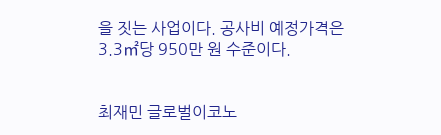을 짓는 사업이다. 공사비 예정가격은 3.3㎡당 950만 원 수준이다.


최재민 글로벌이코노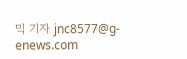믹 기자 jnc8577@g-enews.com